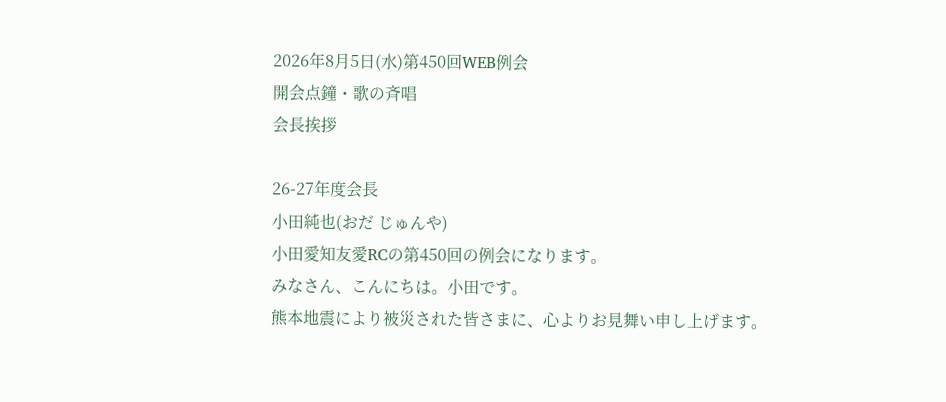2026年8月5日(水)第450回WEB例会
開会点鐘・歌の斉唱
会長挨拶

26-27年度会長
小田純也(おだ じゅんや)
小田愛知友愛RCの第450回の例会になります。
みなさん、こんにちは。小田です。
熊本地震により被災された皆さまに、心よりお見舞い申し上げます。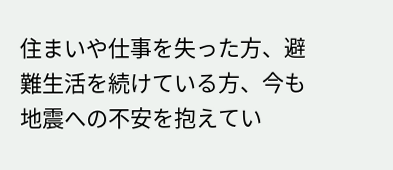住まいや仕事を失った方、避難生活を続けている方、今も地震への不安を抱えてい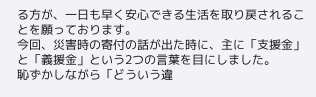る方が、一日も早く安心できる生活を取り戻されることを願っております。
今回、災害時の寄付の話が出た時に、主に「支援金」と「義援金」という2つの言葉を目にしました。
恥ずかしながら「どういう違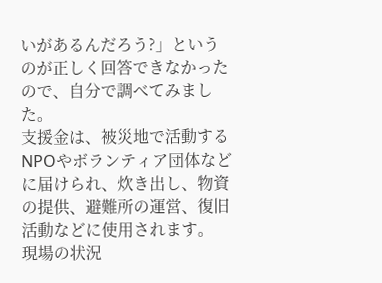いがあるんだろう?」というのが正しく回答できなかったので、自分で調べてみました。
支援金は、被災地で活動するNPOやボランティア団体などに届けられ、炊き出し、物資の提供、避難所の運営、復旧活動などに使用されます。
現場の状況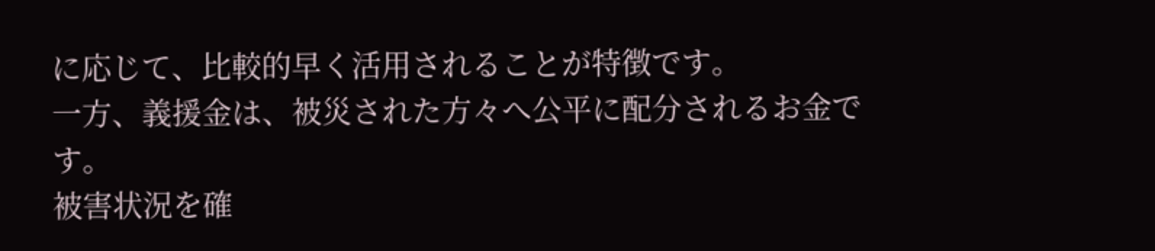に応じて、比較的早く活用されることが特徴です。
一方、義援金は、被災された方々へ公平に配分されるお金です。
被害状況を確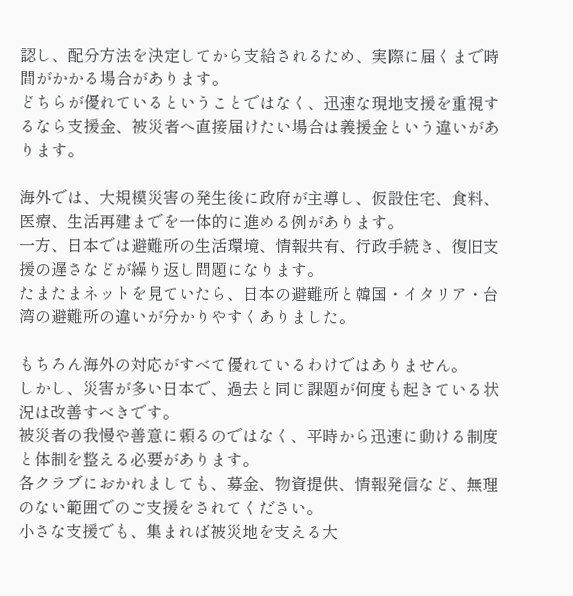認し、配分方法を決定してから支給されるため、実際に届くまで時間がかかる場合があります。
どちらが優れているということではなく、迅速な現地支援を重視するなら支援金、被災者へ直接届けたい場合は義援金という違いがあります。

海外では、大規模災害の発生後に政府が主導し、仮設住宅、食料、医療、生活再建までを一体的に進める例があります。
一方、日本では避難所の生活環境、情報共有、行政手続き、復旧支援の遅さなどが繰り返し問題になります。
たまたまネットを見ていたら、日本の避難所と韓国・イタリア・台湾の避難所の違いが分かりやすくありました。

もちろん海外の対応がすべて優れているわけではありません。
しかし、災害が多い日本で、過去と同じ課題が何度も起きている状況は改善すべきです。
被災者の我慢や善意に頼るのではなく、平時から迅速に動ける制度と体制を整える必要があります。
各クラブにおかれましても、募金、物資提供、情報発信など、無理のない範囲でのご支援をされてください。
小さな支援でも、集まれば被災地を支える大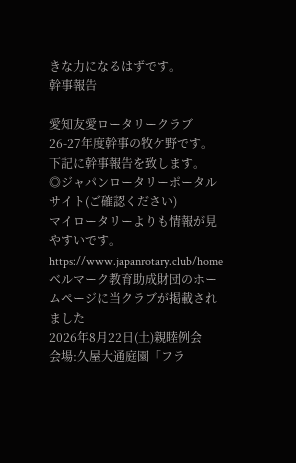きな力になるはずです。
幹事報告

愛知友愛ロータリークラブ26-27年度幹事の牧ケ野です。
下記に幹事報告を致します。
◎ジャパンロータリーポータルサイト(ご確認ください)
マイロータリーよりも情報が見やすいです。
https://www.japanrotary.club/home
ベルマーク教育助成財団のホームページに当クラブが掲載されました
2026年8月22日(土)親睦例会
会場:久屋大通庭園「フラ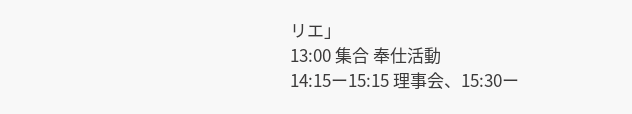リエ」
13:00 集合 奉仕活動
14:15ー15:15 理事会、15:30ー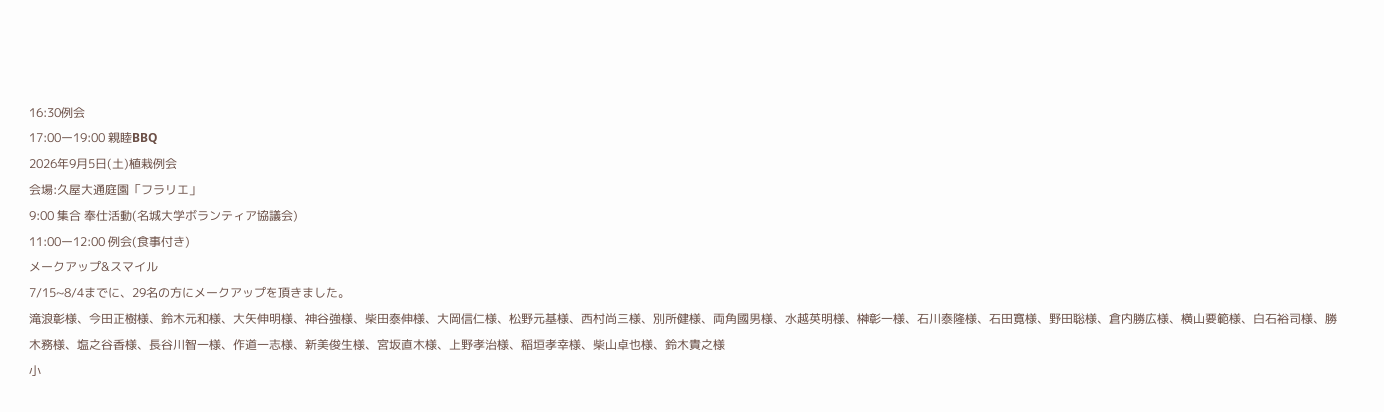16:30例会
17:00ー19:00 親睦BBQ
2026年9月5日(土)植栽例会
会場:久屋大通庭園「フラリエ」
9:00 集合 奉仕活動(名城大学ボランティア協議会)
11:00ー12:00 例会(食事付き)
メークアップ&スマイル
7/15~8/4までに、29名の方にメークアップを頂きました。
滝浪彰様、今田正樹様、鈴木元和様、大矢伸明様、神谷強様、柴田泰伸様、大岡信仁様、松野元基様、西村尚三様、別所健様、両角國男様、水越英明様、榊彰一様、石川泰隆様、石田寛様、野田聡様、倉内勝広様、横山要範様、白石裕司様、勝木務様、塩之谷香様、長谷川智一様、作道一志様、新美俊生様、宮坂直木様、上野孝治様、稲垣孝幸様、柴山卓也様、鈴木貴之様
小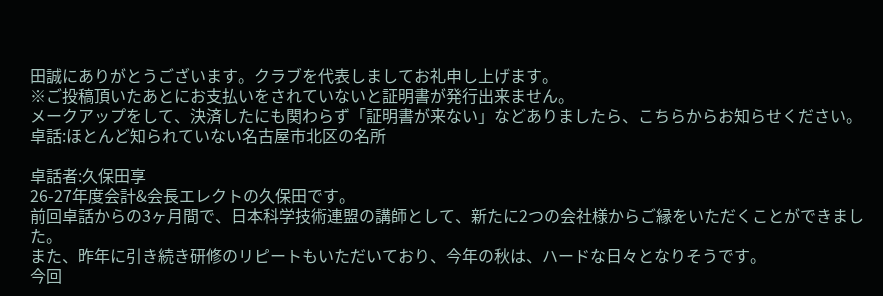田誠にありがとうございます。クラブを代表しましてお礼申し上げます。
※ご投稿頂いたあとにお支払いをされていないと証明書が発行出来ません。
メークアップをして、決済したにも関わらず「証明書が来ない」などありましたら、こちらからお知らせください。
卓話:ほとんど知られていない名古屋市北区の名所

卓話者:久保田享
26-27年度会計&会長エレクトの久保田です。
前回卓話からの3ヶ月間で、日本科学技術連盟の講師として、新たに2つの会社様からご縁をいただくことができました。
また、昨年に引き続き研修のリピートもいただいており、今年の秋は、ハードな日々となりそうです。
今回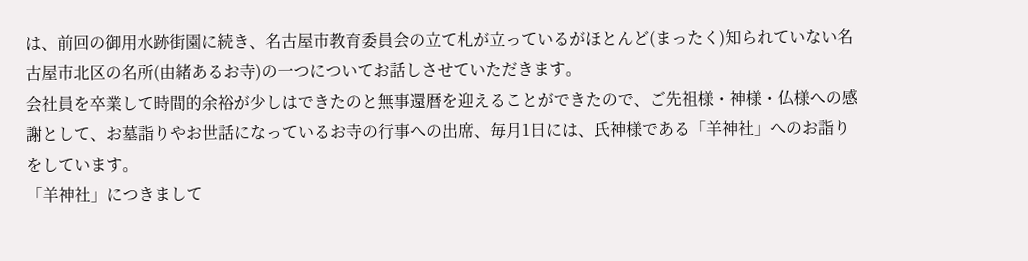は、前回の御用水跡街園に続き、名古屋市教育委員会の立て札が立っているがほとんど(まったく)知られていない名古屋市北区の名所(由緒あるお寺)の一つについてお話しさせていただきます。
会社員を卒業して時間的余裕が少しはできたのと無事還暦を迎えることができたので、ご先祖様・神様・仏様への感謝として、お墓詣りやお世話になっているお寺の行事への出席、毎月1日には、氏神様である「羊神社」へのお詣りをしています。
「羊神社」につきまして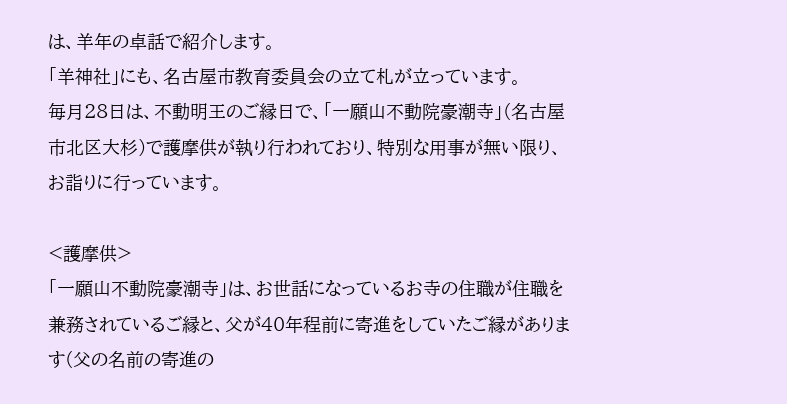は、羊年の卓話で紹介します。
「羊神社」にも、名古屋市教育委員会の立て札が立っています。
毎月28日は、不動明王のご縁日で、「一願山不動院豪潮寺」(名古屋市北区大杉)で護摩供が執り行われており、特別な用事が無い限り、お詣りに行っています。

<護摩供>
「一願山不動院豪潮寺」は、お世話になっているお寺の住職が住職を兼務されているご縁と、父が40年程前に寄進をしていたご縁があります(父の名前の寄進の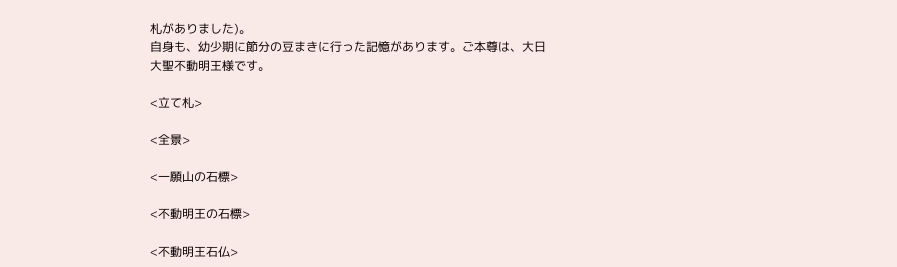札がありました)。
自身も、幼少期に節分の豆まきに行った記憶があります。ご本尊は、大日大聖不動明王様です。

<立て札>

<全景>

<一願山の石標>

<不動明王の石標>

<不動明王石仏>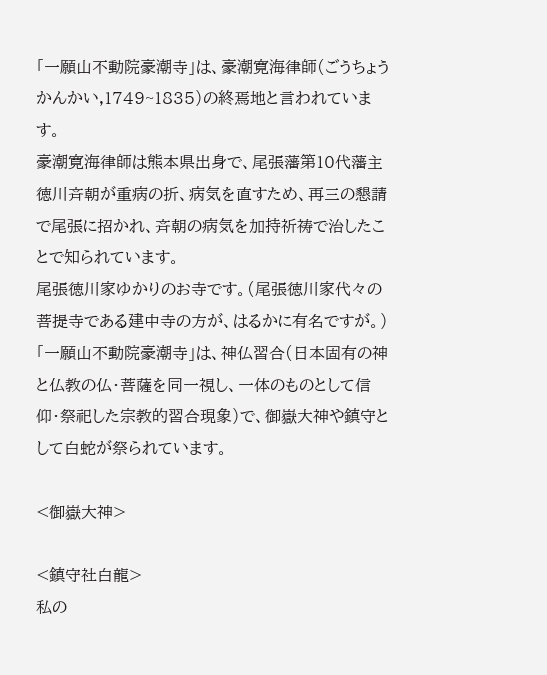「一願山不動院豪潮寺」は、豪潮寛海律師(ごうちょうかんかい,1749~1835)の終焉地と言われています。
豪潮寛海律師は熊本県出身で、尾張藩第10代藩主徳川斉朝が重病の折、病気を直すため、再三の懇請で尾張に招かれ、斉朝の病気を加持祈祷で治したことで知られています。
尾張徳川家ゆかりのお寺です。(尾張徳川家代々の菩提寺である建中寺の方が、はるかに有名ですが。)
「一願山不動院豪潮寺」は、神仏習合(日本固有の神と仏教の仏・菩薩を同一視し、一体のものとして信仰・祭祀した宗教的習合現象)で、御嶽大神や鎮守として白蛇が祭られています。

<御嶽大神>

<鎮守社白龍>
私の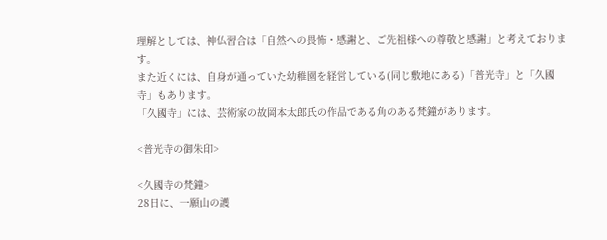理解としては、神仏習合は「自然への畏怖・感謝と、ご先祖様への尊敬と感謝」と考えております。
また近くには、自身が通っていた幼稚園を経営している(同じ敷地にある)「普光寺」と「久國寺」もあります。
「久國寺」には、芸術家の故岡本太郎氏の作品である角のある梵鐘があります。

<普光寺の御朱印>

<久國寺の梵鐘>
28日に、一願山の護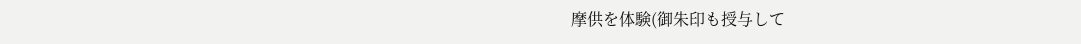摩供を体験(御朱印も授与して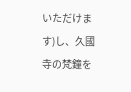いただけます)し、久國寺の梵鐘を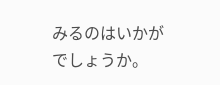みるのはいかがでしょうか。